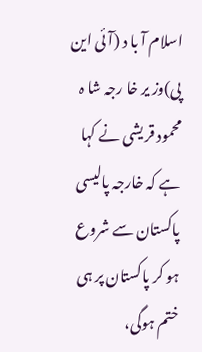اسلام آ با د (آ ئی این پی)وز یر خا رجہ شا ہ محمود قر یشی نے کہا ہے کہ خارجہ پالیسی پاکستان سے شروع ہو کر پاکستان پر ہی ختم ہوگی،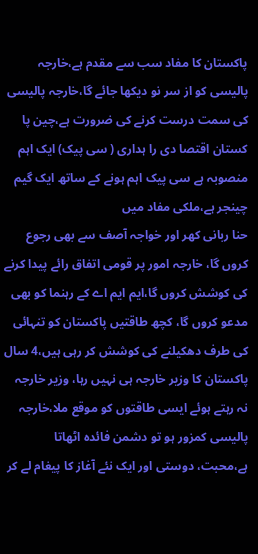پاکستان کا مفاد سب سے مقدم ہے،خارجہ پالیسی کو از سر نو دیکھا جائے گا،خارجہ پالیسی کی سمت درست کرنے کی ضرورت ہے،چین پا کستان اقتصا دی را ہداری ( سی پیک) ایک اہم منصوبہ ہے سی پیک اہم ہونے کے ساتھ ایک گیم چینجر ہے،ملکی مفاد میں
حنا ربانی کھر اور خواجہ آصف سے بھی رجوع کروں گا، خارجہ امور پر قومی اتفاق رائے پیدا کرنے کی کوشش کروں گا،ایم ایم اے کے رہنما کو بھی مدعو کروں گا، کچھ طاقتیں پاکستان کو تنہائی کی طرف دھکیلنے کی کوشش کر رہی ہیں،4 سال پاکستان کا وزیر خارجہ ہی نہیں رہا، وزیر خارجہ نہ رہتے ہوئے ایسی طاقتوں کو موقع ملا،خارجہ پالیسی کمزور ہو تو دشمن فائدہ اٹھاتا ہے،محبت، دوستی اور ایک نئے آغاز کا پیغام لے کر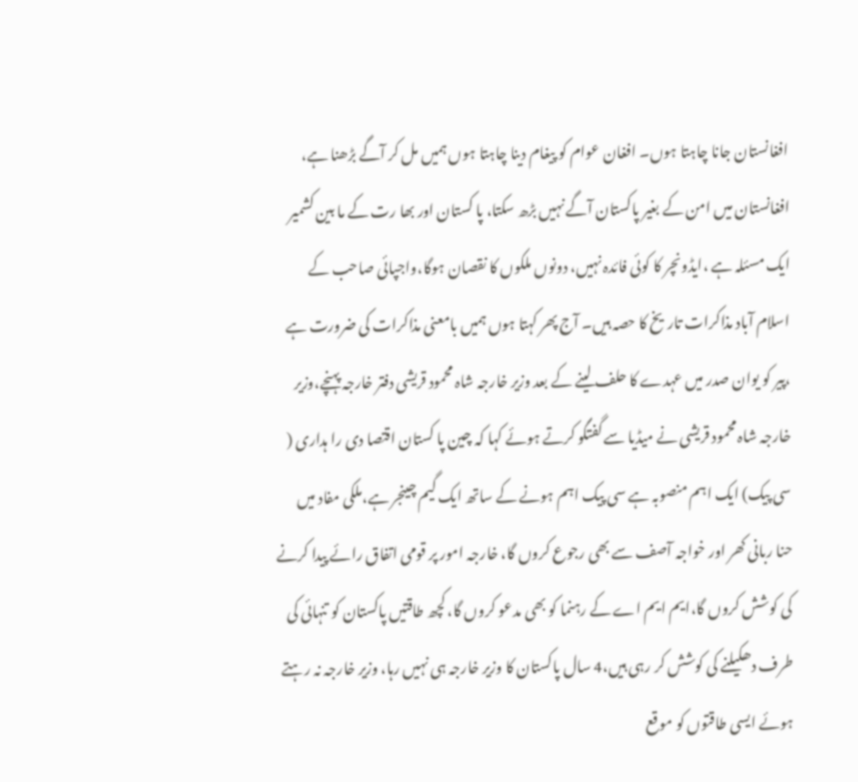افغانستان جانا چاہتا ہوں۔ افغان عوام کو پیغام دینا چاہتا ہوں ہمیں مل کر آگے بڑھنا ہے، افغانستان میں امن کے بغیر پاکستان آگے نہیں بڑھ سکتا، پا کستان اور بھا رت کے ما بین کشمیر ایک مسئلہ ہے ،ایڈونچر کا کوئی فائدہ نہیں، دونوں ملکوں کا نقصان ہوگا،واجپائی صاحب کے اسلام آباد مذاکرات تاریخ کا حصہ ہیں۔ آج پھر کہتا ہوں ہمیں بامعنی مذاکرات کی ضرورت ہے ،پیر کو یوان صدر میں عہدے کا حلف لینے کے بعد وزیر خارجہ شاہ محمود قریشی دفتر خارجہ پہنچے،وزیر خارجہ شاہ محمود قریشی نے میڈیا سے گفتگو کرتے ہوئے کہا کہ چین پا کستان اقتصا دی را ہداری ( سی پیک) ایک اہم منصوبہ ہے سی پیک اہم ہونے کے ساتھ ایک گیم چینجر ہے،ملکی مفاد میں حنا ربانی کھر اور خواجہ آصف سے بھی رجوع کروں گا، خارجہ امور پر قومی اتفاق رائے پیدا کرنے کی کوشش کروں گا،ایم ایم اے کے رہنما کو بھی مدعو کروں گا، کچھ طاقتیں پاکستان کو تنہائی کی
طرف دھکیلنے کی کوشش کر رہی ہیں،4 سال پاکستان کا وزیر خارجہ ہی نہیں رہا، وزیر خارجہ نہ رہتے ہوئے ایسی طاقتوں کو موقع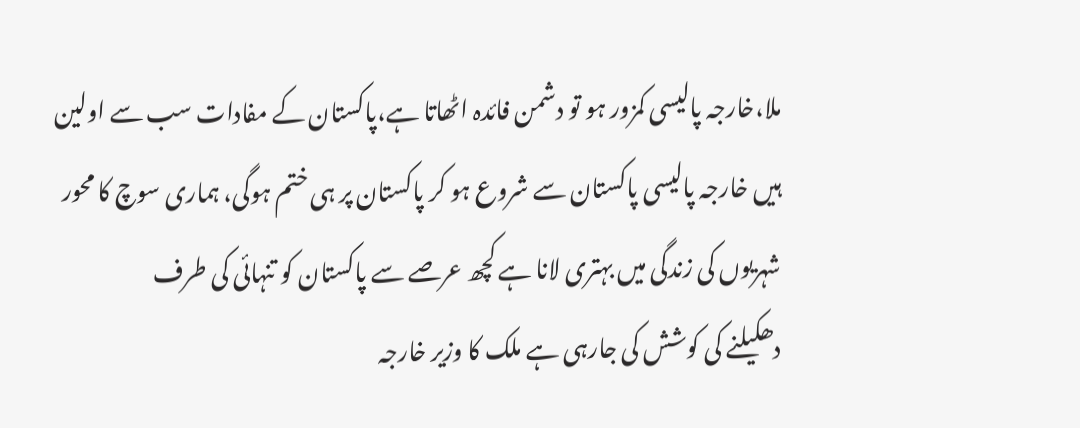ملا،خارجہ پالیسی کمزور ہو تو دشمن فائدہ اٹھاتا ہے،پاکستان کے مفادات سب سے اولین ہیں خارجہ پالیسی پاکستان سے شروع ہو کر پاکستان پر ہی ختم ہوگی، ہماری سوچ کا محور شہریوں کی زندگی میں بہتری لانا ہے کچھ عرصے سے پاکستان کو تنہائی کی طرف
دھکیلنے کی کوشش کی جارہی ہے ملک کا وزیر خارجہ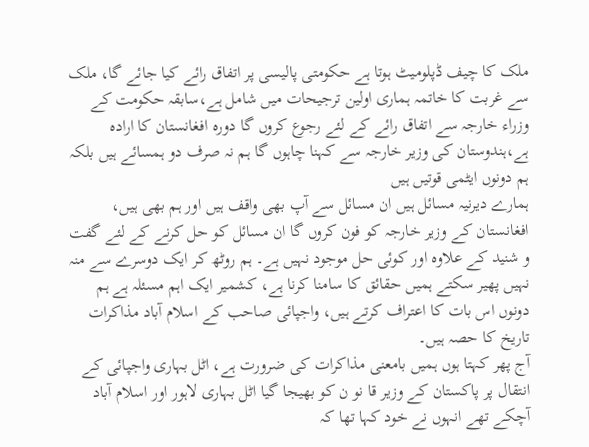ملک کا چیف ڈپلومیٹ ہوتا ہے حکومتی پالیسی پر اتفاق رائے کیا جائے گا، ملک سے غربت کا خاتمہ ہماری اولین ترجیحات میں شامل ہے،سابقہ حکومت کے وزراء خارجہ سے اتفاق رائے کے لئے رجوع کروں گا دورہ افغانستان کا ارادہ ہے،ہندوستان کی وزیر خارجہ سے کہنا چاہوں گا ہم نہ صرف دو ہمسائے ہیں بلکہ ہم دونوں ایٹمی قوتیں ہیں
ہمارے دیرنیہ مسائل ہیں ان مسائل سے آپ بھی واقف ہیں اور ہم بھی ہیں، افغانستان کے وزیر خارجہ کو فون کروں گا ان مسائل کو حل کرنے کے لئے گفت و شنید کے علاوہ اور کوئی حل موجود نہیں ہے۔ ہم روٹھ کر ایک دوسرے سے منہ نہیں پھیر سکتے ہمیں حقائق کا سامنا کرنا ہے، کشمیر ایک اہم مسئلہ ہے ہم دونوں اس بات کا اعتراف کرتے ہیں، واجپائی صاحب کے اسلام آباد مذاکرات تاریخ کا حصہ ہیں۔
آج پھر کہتا ہوں ہمیں بامعنی مذاکرات کی ضرورت ہے، اٹل بہاری واجپائی کے انتقال پر پاکستان کے وزیر قا نو ن کو بھیجا گیا اٹل بہاری لاہور اور اسلام آباد آچکے تھے انہوں نے خود کہا تھا کہ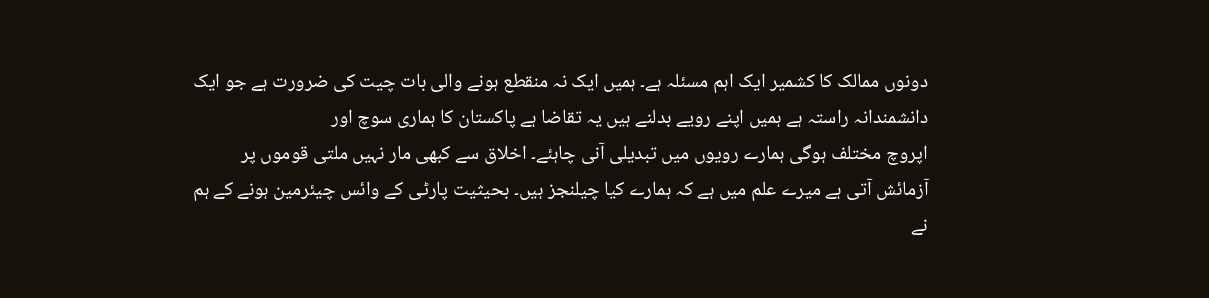دونوں ممالک کا کشمیر ایک اہم مسئلہ ہے۔ ہمیں ایک نہ منقطع ہونے والی بات چیت کی ضرورت ہے جو ایک دانشمندانہ راستہ ہے ہمیں اپنے رویے بدلنے ہیں یہ تقاضا ہے پاکستان کا ہماری سوچ اور
اپروچ مختلف ہوگی ہمارے رویوں میں تبدیلی آنی چاہئے۔ اخلاق سے کبھی مار نہیں ملتی قوموں پر آزمائش آتی ہے میرے علم میں ہے کہ ہمارے کیا چیلنجز ہیں۔ بحیثیت پارٹی کے وائس چیئرمین ہونے کے ہم نے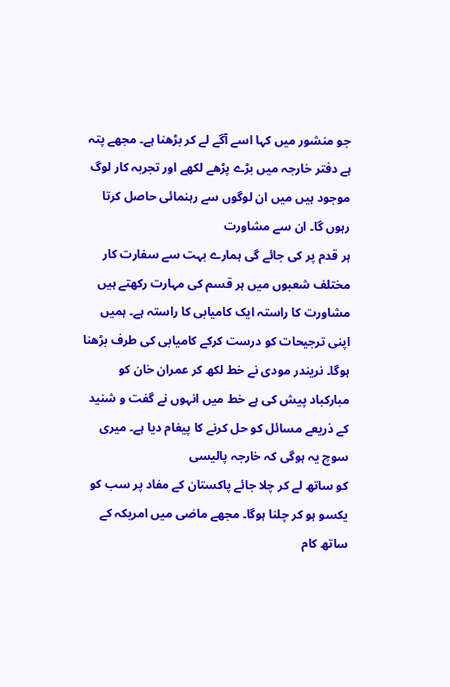جو منشور میں کہا اسے آگے لے کر بڑھنا ہے۔ مجھے پتہ ہے دفتر خارجہ میں بڑے پڑھے لکھے اور تجربہ کار لوگ موجود ہیں میں ان لوگوں سے رہنمائی حاصل کرتا رہوں گا۔ ان سے مشاورت
ہر قدم پر کی جائے گی ہمارے بہت سے سفارت کار مختلف شعبوں میں ہر قسم کی مہارت رکھتے ہیں مشاورت کا راستہ ایک کامیابی کا راستہ ہے۔ ہمیں اپنی ترجیحات کو درست کرکے کامیابی کی طرف بڑھنا ہوگا۔ نریندر مودی نے خط لکھ کر عمران خان کو مبارکباد پیش کی ہے خط میں انہوں نے گفت و شنید کے ذریعے مسائل کو حل کرنے کا پیغام دیا ہے۔ میری سوچ یہ ہوگی کہ خارجہ پالیسی
کو ساتھ لے کر چلا جائے پاکستان کے مفاد پر سب کو یکسو ہو کر چلنا ہوگا۔ مجھے ماضی میں امریکہ کے ساتھ کام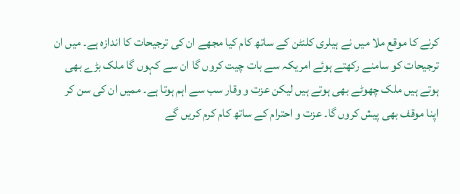کرنے کا موقع ملا میں نے ہیلری کلنٹن کے ساتھ کام کیا مجھے ان کی ترجیحات کا اندازہ ہے۔ میں ان ترجیحات کو سامنے رکھتے ہوئے امریکہ سے بات چیت کروں گا ان سے کہوں گا ملک بڑے بھی ہوتے ہیں ملک چھوٹے بھی ہوتے ہیں لیکن عزت و وقار سب سے اہم ہوتا ہے۔ ممیں ان کی سن کر اپنا موقف بھی پیش کروں گا۔ عزت و احترام کے ساتھ کام کرم کریں گے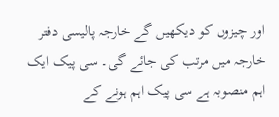اور چیزوں کو دیکھیں گے خارجہ پالیسی دفتر خارجہ میں مرتب کی جائے گی۔ سی پیک ایک اہم منصوبہ ہے سی پیک اہم ہونے کے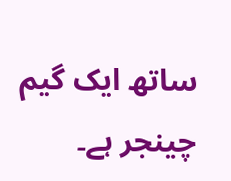ساتھ ایک گیم چینجر ہے۔